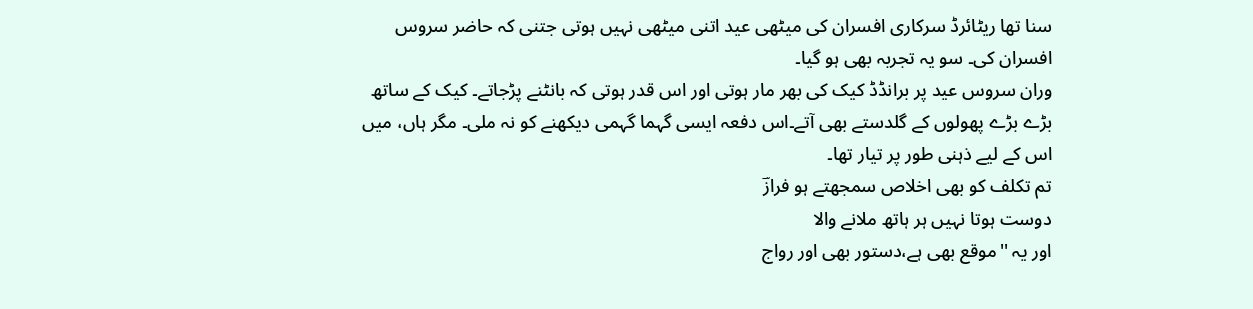سنا تھا ریٹائرڈ سرکاری افسران کی میٹھی عید اتنی میٹھی نہیں ہوتی جتنی کہ حاضر سروس افسران کی۔ سو یہ تجربہ بھی ہو گیا۔
وران سروس عید پر برانڈڈ کیک کی بھر مار ہوتی اور اس قدر ہوتی کہ بانٹنے پڑجاتے۔ کیک کے ساتھ بڑے بڑے پھولوں کے گلدستے بھی آتے۔اس دفعہ ایسی گہما گہمی دیکھنے کو نہ ملی۔ مگر ہاں، میں اس کے لیے ذہنی طور پر تیار تھا۔
تم تکلف کو بھی اخلاص سمجھتے ہو فرازؔ
دوست ہوتا نہیں ہر ہاتھ ملانے والا
اور یہ ''موقع بھی ہے،دستور بھی اور رواج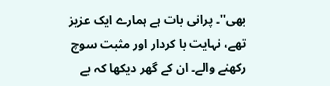بھی''۔ پرانی بات ہے ہمارے ایک عزیز تھے، نہایت با کردار اور مثبت سوچ رکھنے والے۔ ان کے گھر دیکھا کہ بے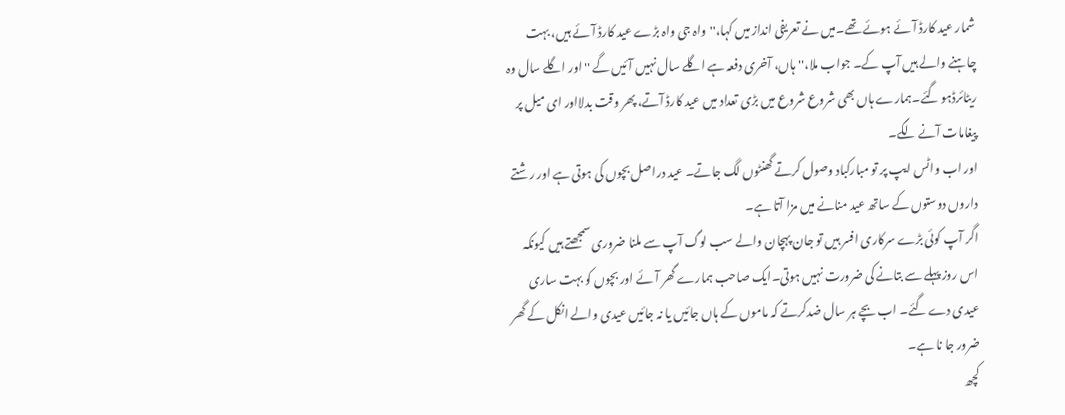شمار عید کارڈ آئے ہوئے تھے۔میں نے تعریفی انداز میں کہا،''واہ جی واہ بڑے عید کارڈ آئے ہیں، بہت چاہنے والے ہیں آپ کے۔ جواب ملا،''ہاں، آخری دفعہ ہے اگلے سال نہیں آئیں گے ''اور اگلے سال وہ ریٹائرڈہو گئے۔ہمارے ہاں بھی شروع شروع میں بڑی تعداد میں عید کارڈ آتے، پھر وقت بدلااور ای میل پر پیغامات آنے لگے۔
اور اب واٹس ایپ پر تو مبارکباد وصول کرتے گھنٹوں لگ جاتے۔ عید دراصل بچوں کی ہوتی ہے اور رشتے داروں دوستوں کے ساتھ عید منانے میں مزا آتا ہے۔
اگر آپ کوئی بڑے سرکاری افسر ہیں تو جان پہچان والے سب لوگ آپ سے ملنا ضروری سمجھتے ہیں کیونکہ اس روز پہلے سے بتانے کی ضرورت نہیں ہوتی۔ایک صاحب ہمارے گھر آئے اور بچوں کو بہت ساری عیدی دے گئے۔ اب بچے ہر سال ضدکرتے کہ ماموں کے ہاں جائیں یا نہ جائیں عیدی والے انکل کے گھر ضرور جا نا ہے۔
کچھ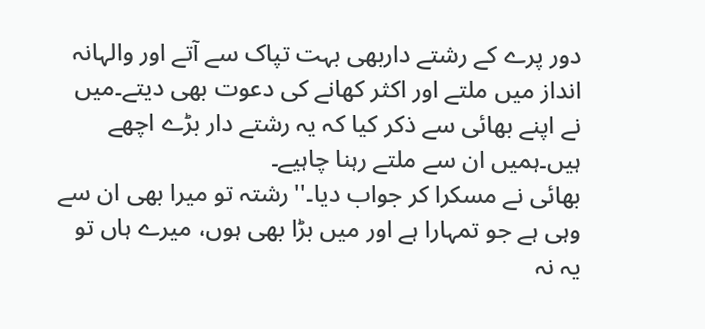دور پرے کے رشتے داربھی بہت تپاک سے آتے اور والہانہ انداز میں ملتے اور اکثر کھانے کی دعوت بھی دیتے۔میں نے اپنے بھائی سے ذکر کیا کہ یہ رشتے دار بڑے اچھے ہیں۔ہمیں ان سے ملتے رہنا چاہیے۔
بھائی نے مسکرا کر جواب دیا۔''رشتہ تو میرا بھی ان سے وہی ہے جو تمہارا ہے اور میں بڑا بھی ہوں، میرے ہاں تو یہ نہ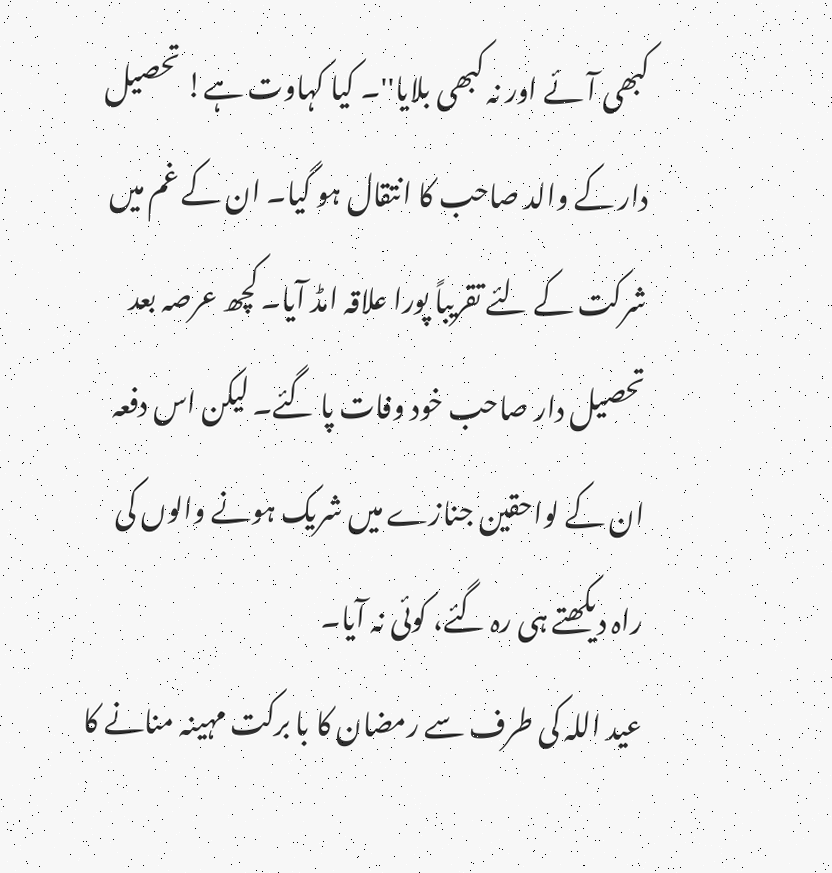کبھی آئے اور نہ کبھی بلایا''۔ کیا کہاوت ہے! تحصیل دار کے والد صاحب کا انتقال ہو گیا۔ ان کے غم میں شرکت کے لئے تقریباً پورا علاقہ امڈ آیا۔ کچھ عرصہ بعد تحصیل دار صاحب خود وفات پا گئے۔ لیکن اس دفعہ ان کے لواحقین جنازے میں شریک ہونے والوں کی راہ دیکھتے ہی رہ گئے، کوئی نہ آیا۔
عید اللہ کی طرف سے رمضان کا با برکت مہینہ منانے کا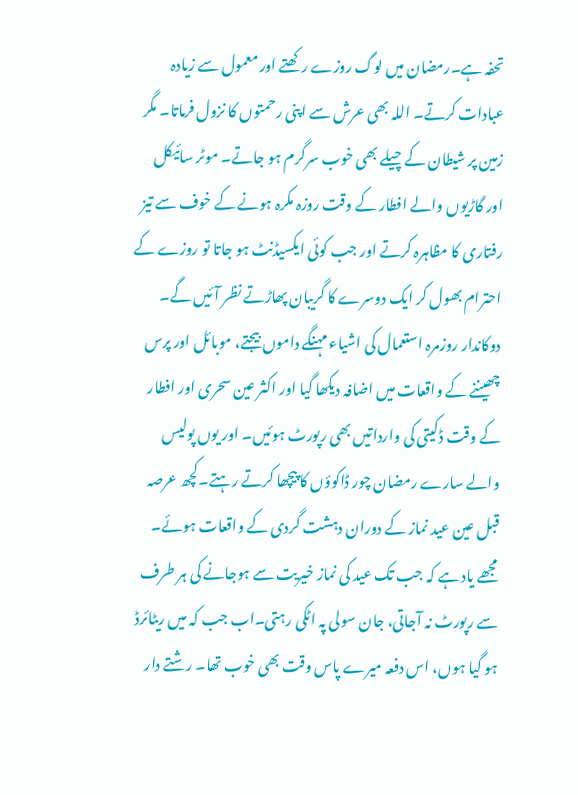تحفہ ہے۔رمضان میں لوگ روزے رکھتے اور معمول سے زیادہ عبادات کرتے۔ اللہ بھی عرش سے اپنی رحمتوں کا نزول فرماتا۔ مگر زمین پر شیطان کے چیلے بھی خوب سرگرم ہو جاتے۔ موٹر سائیکل اور گاڑیوں والے افطار کے وقت روزہ مکرہ ہونے کے خوف سے تیز رفتاری کا مظاہرہ کرتے اور جب کوئی ایکسیڈنٹ ہو جاتا تو روزے کے احترام بھول کر ایک دوسرے کا گریبان پھاڑتے نظر آئیں گے۔
دوکاندار روزمرہ استعمال کی اشیاء مہنگے داموں بیجتے، موبائل اور پرس چھیننے کے واقعات میں اضافہ دیکھا گیا اور اکثر عین سحری اور افطار کے وقت ڈکیتی کی وارداتیں بھی رپورٹ ہوئیں۔ اور یوں پولیس والے سارے رمضان چور ڈاکوؤں کا پیچھا کرتے رہتے۔کچھ عرصہ قبل عین عید نماز کے دوران دہشت گردی کے واقعات ہوئے۔
مجھے یاد ہے کہ جب تک عید کی نماز خیریت سے ہوجانے کی ہر طرف سے رپورٹ نہ آجاتی، جان سولی پہ اٹکی رہتی۔اب جب کہ میں ریٹائرڈ ہو گیا ہوں، اس دفعہ میرے پاس وقت بھی خوب تھا۔ رشتے دار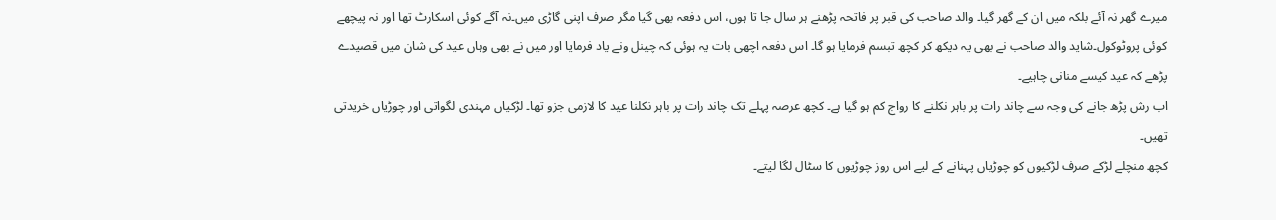میرے گھر نہ آئے بلکہ میں ان کے گھر گیا۔ والد صاحب کی قبر پر فاتحہ پڑھنے ہر سال جا تا ہوں، اس دفعہ بھی گیا مگر صرف اپنی گاڑی میں۔نہ آگے کوئی اسکارٹ تھا اور نہ پیچھے کوئی پروٹوکول۔شاید والد صاحب نے بھی یہ دیکھ کر کچھ تبسم فرمایا ہو گا۔ اس دفعہ اچھی بات یہ ہوئی کہ چینل ونے یاد فرمایا اور میں نے بھی وہاں عید کی شان میں قصیدے پڑھے کہ عید کیسے منانی چاہیے۔
اب رش پڑھ جانے کی وجہ سے چاند رات پر باہر نکلنے کا رواج کم ہو گیا ہے۔ کچھ عرصہ پہلے تک چاند رات پر باہر نکلنا عید کا لازمی جزو تھا۔ لڑکیاں مہندی لگواتی اور چوڑیاں خریدتی تھیں۔
کچھ منچلے لڑکے صرف لڑکیوں کو چوڑیاں پہنانے کے لیے اس روز چوڑیوں کا سٹال لگا لیتے۔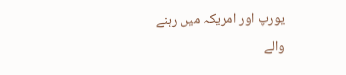یورپ اور امریکہ میں رہنے والے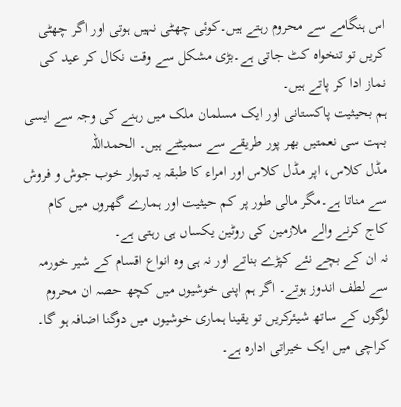اس ہنگامے سے محروم رہتے ہیں۔کوئی چھٹی نہیں ہوتی اور اگر چھٹی کریں تو تنخواہ کٹ جاتی ہے۔بڑی مشکل سے وقت نکال کر عید کی نماز ادا کر پاتے ہیں۔
ہم بحیثیت پاکستانی اور ایک مسلمان ملک میں رہنے کی وجہ سے ایسی بہت سی نعمتیں بھر پور طریقے سے سمیٹتے ہیں۔ الحمداللہ
مڈل کلاس، اپر مڈل کلاس اور امراء کا طبقہ یہ تہوار خوب جوش و فروش سے مناتا ہے۔مگر مالی طور پر کم حیثیت اور ہمارے گھروں میں کام کاج کرنے والے ملازمین کی روٹین یکساں ہی رہتی ہے۔
نہ ان کے بچے نئے کپڑے بناتے اور نہ ہی وہ انواع اقسام کے شیر خورمہ سے لطف اندوز ہوتے۔ اگر ہم اپنی خوشیوں میں کچھ حصہ ان محروم لوگوں کے ساتھ شیئرکریں تو یقینا ہماری خوشیوں میں دوگنا اضافہ ہو گا۔ کراچی میں ایک خیراتی ادارہ ہے۔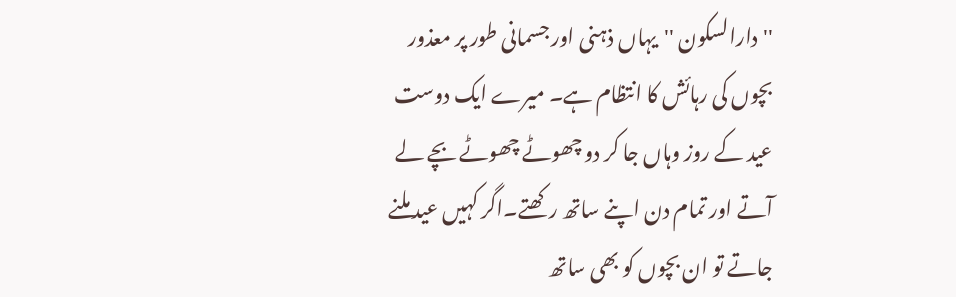''دارالسکون ''یہاں ذہنی اور جسمانی طور پر معذور بچوں کی رہائش کا انتظام ہے۔ میرے ایک دوست عید کے روز وہاں جا کر دو چھوٹے چھوٹے بچے لے آتے اور تمام دن اپنے ساتھ رکھتے۔اگر کہیں عید ملنے جاتے تو ان بچوں کو بھی ساتھ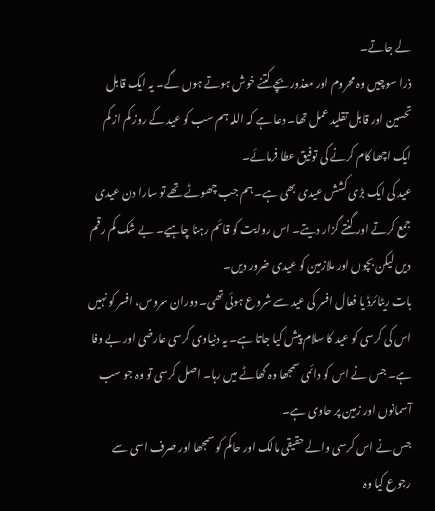لے جاتے۔
ذرا سوچیں وہ محروم اور معذور بچے کتنے خوش ہوتے ہوں گے۔ یہ ایک قابل تحسین اور قابل تقلید عمل تھا۔ دعا ہے کہ اللہ ہم سب کو عید کے روز کم از کم ایک اچھا کام کرنے کی توفیق عطا فرمائے۔
عید کی ایک بڑی کشش عیدی بھی ہے۔ ہم جب چھوٹے تھے تو سارا دن عیدی جمع کرتے اور گنتے گزار دیتے۔ اس روایت کو قائم رہنا چاہیے۔ بے شک کم رقم دیں لیکن بچوں اور ملازمین کو عیدی ضرور دیں۔
بات ریٹائرڈ یا فعال افسر کی عید سے شروع ہوئی تھی۔ دوران سروس، افسر کو نہیں اس کی کرسی کو عید کا سلام پیش کیا جاتا ہے۔ یہ دنیاوی کرسی عارضی اور بے وفا ہے۔ جس نے اس کو دائمی سمجھا وہ گھاٹے میں رہا۔ اصل کرسی تو وہ جو سب آسمانوں اور زمین پر حاوی ہے۔
جس نے اس کرسی والے حقیقی مالک اور حاکم کو سمجھا اور صرف اسی سے رجوع کیا وہ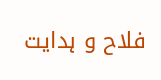فلاح و ہدایت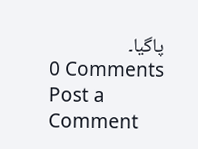پاگیا۔
0 Comments
Post a Comment